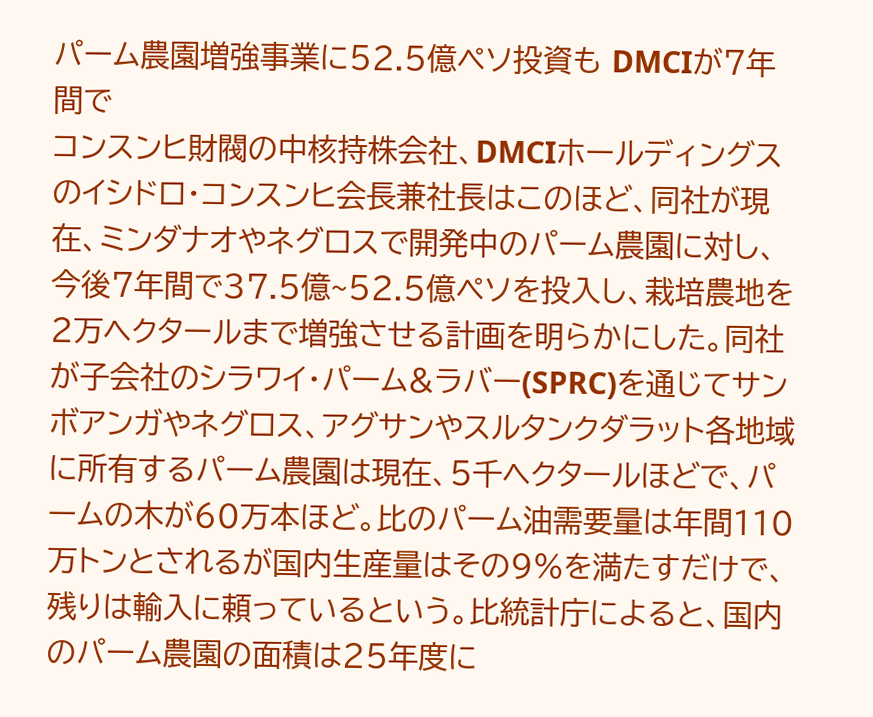パーム農園増強事業に52.5億ペソ投資も DMCIが7年間で
コンスンヒ財閥の中核持株会社、DMCIホールディングスのイシドロ・コンスンヒ会長兼社長はこのほど、同社が現在、ミンダナオやネグロスで開発中のパーム農園に対し、今後7年間で37.5億~52.5億ペソを投入し、栽培農地を2万ヘクタールまで増強させる計画を明らかにした。同社が子会社のシラワイ・パーム&ラバー(SPRC)を通じてサンボアンガやネグロス、アグサンやスルタンクダラット各地域に所有するパーム農園は現在、5千ヘクタールほどで、パームの木が60万本ほど。比のパーム油需要量は年間110万トンとされるが国内生産量はその9%を満たすだけで、残りは輸入に頼っているという。比統計庁によると、国内のパーム農園の面積は25年度に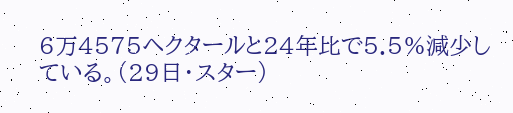6万4575ヘクタールと24年比で5.5%減少している。(29日・スター)